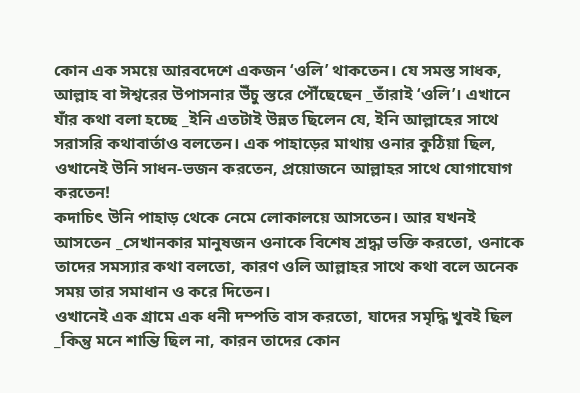কোন এক সময়ে আরবদেশে একজন ‘ওলি’ থাকতেন। যে সমস্ত সাধক, আল্লাহ বা ঈশ্বরের উপাসনার উঁচু স্তরে পৌঁছেছেন _তাঁরাই ‘ওলি’। এখানে যাঁর কথা বলা হচ্ছে _ইনি এতটাই উন্নত ছিলেন যে, ইনি আল্লাহের সাথে সরাসরি কথাবার্তাও বলতেন। এক পাহাড়ের মাথায় ওনার কুঠিয়া ছিল, ওখানেই উনি সাধন-ভজন করতেন, প্রয়োজনে আল্লাহর সাথে যোগাযোগ করতেন!
কদাচিৎ উনি পাহাড় থেকে নেমে লোকালয়ে আসতেন। আর যখনই আসতেন _সেখানকার মানুষজন ওনাকে বিশেষ শ্রদ্ধা ভক্তি করতো, ওনাকে তাদের সমস্যার কথা বলতো, কারণ ওলি আল্লাহর সাথে কথা বলে অনেক সময় তার সমাধান ও করে দিতেন।
ওখানেই এক গ্রামে এক ধনী দম্পতি বাস করতো, যাদের সমৃদ্ধি খুবই ছিল _কিন্তু মনে শান্তি ছিল না, কারন তাদের কোন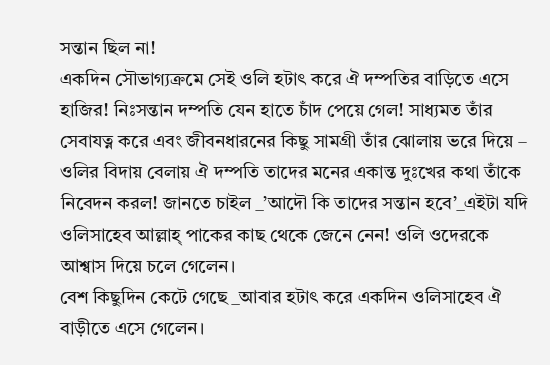সন্তান ছিল না!
একদিন সৌভাগ্যক্রমে সেই ওলি হটাৎ করে ঐ দম্পতির বাড়িতে এসে হাজির! নিঃসন্তান দম্পতি যেন হাতে চাঁদ পেয়ে গেল! সাধ্যমত তাঁর সেবাযত্ন করে এবং জীবনধারনের কিছু সামগ্রী তাঁর ঝোলায় ভরে দিয়ে – ওলির বিদায় বেলায় ঐ দম্পতি তাদের মনের একান্ত দুঃখের কথা তাঁকে নিবেদন করল! জানতে চাইল _’আদৌ কি তাদের সন্তান হবে’_এইটা যদি ওলিসাহেব আল্লাহ্ পাকের কাছ থেকে জেনে নেন! ওলি ওদেরকে আশ্বাস দিয়ে চলে গেলেন।
বেশ কিছুদিন কেটে গেছে _আবার হটাৎ করে একদিন ওলিসাহেব ঐ বাড়ীতে এসে গেলেন।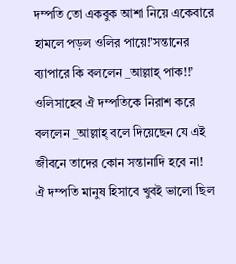দম্পতি তো একবুক আশা নিয়ে একেবারে হামলে পড়ল ওলির পায়ে!’সন্তানের ব্যাপারে কি বললেন _আল্লাহ্ পাক!!’ ওলিসাহেব ঐ দম্পতিকে নিরাশ করে বললেন _আল্লাহ্ বলে দিয়েছেন যে এই জীবনে তাদের কোন সন্তানাদি হবে না!
ঐ দম্পতি মানুষ হিসাবে খুবই ভালো ছিল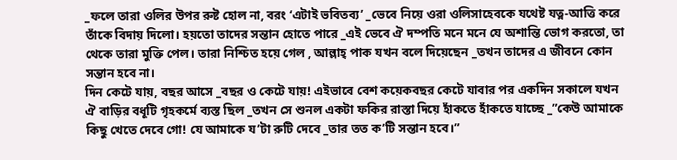_ফলে তারা ওলির উপর রুষ্ট হোল না, বরং ‘এটাই ভবিতব্য’ _ভেবে নিয়ে ওরা ওলিসাহেবকে যথেষ্ট যত্ন-আত্তি করে তাঁকে বিদায় দিলো। হয়তো তাদের সন্তান হোতে পারে _এই ভেবে ঐ দম্পতি মনে মনে যে অশান্তি ভোগ করতো, তা থেকে তারা মুক্তি পেল। তারা নিশ্চিত হয়ে গেল , আল্লাহ্ পাক যখন বলে দিয়েছেন _তখন তাদের এ জীবনে কোন সন্তান হবে না।
দিন কেটে যায়, বছর আসে _বছর ও কেটে যায়! এইভাবে বেশ কয়েকবছর কেটে যাবার পর একদিন সকালে যখন ঐ বাড়ির বধূটি গৃহকর্মে ব্যস্ত ছিল _তখন সে শুনল একটা ফকির রাস্তা দিয়ে হাঁকতে হাঁকতে যাচ্ছে _”কেউ আমাকে কিছু খেতে দেবে গো! যে আমাকে য’টা রুটি দেবে _তার তত ক’টি সন্তান হবে।”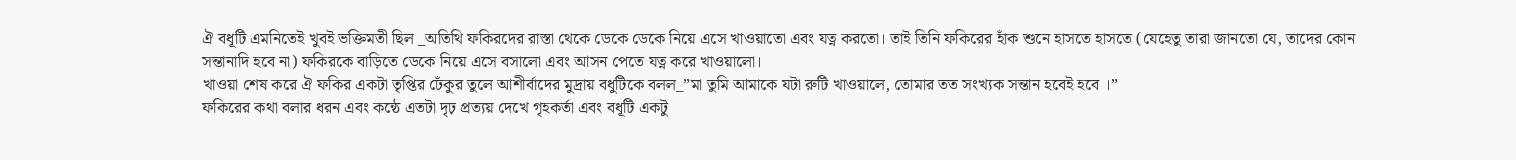ঐ বধূটি এমনিতেই খুবই ভক্তিমতী ছিল _অতিথি ফকিরদের রাস্তা থেকে ডেকে ডেকে নিয়ে এসে খাওয়াতো এবং যত্ন করতো। তাই তিনি ফকিরের হাঁক শুনে হাসতে হাসতে (যেহেতু তারা জানতো যে, তাদের কোন সন্তানাদি হবে না) ফকিরকে বাড়িতে ডেকে নিয়ে এসে বসালো এবং আসন পেতে যত্ন করে খাওয়ালো।
খাওয়া শেষ করে ঐ ফকির একটা তৃপ্তির ঢেঁকুর তুলে আশীর্বাদের মুদ্রায় বধুটিকে বলল_”মা তুমি আমাকে যটা রুটি খাওয়ালে, তোমার তত সংখ্যক সন্তান হবেই হবে ।”
ফকিরের কথা বলার ধরন এবং কন্ঠে এতটা দৃঢ় প্রত্যয় দেখে গৃহকর্তা এবং বধূটি একটু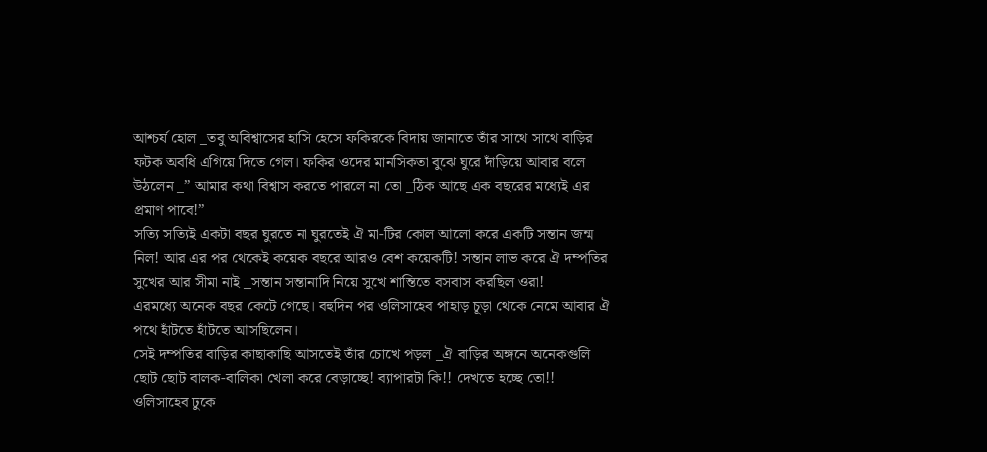আশ্চর্য হোল _তবু অবিশ্বাসের হাসি হেসে ফকিরকে বিদায় জানাতে তাঁর সাথে সাথে বাড়ির ফটক অবধি এগিয়ে দিতে গেল। ফকির ওদের মানসিকতা বুঝে ঘুরে দাঁড়িয়ে আবার বলে উঠলেন _” আমার কথা বিশ্বাস করতে পারলে না তো _ঠিক আছে এক বছরের মধ্যেই এর প্রমাণ পাবে!”
সত্যি সত্যিই একটা বছর ঘুরতে না ঘুরতেই ঐ মা-টির কোল আলো করে একটি সন্তান জন্ম নিল! আর এর পর থেকেই কয়েক বছরে আরও বেশ কয়েকটি! সন্তান লাভ করে ঐ দম্পতির সুখের আর সীমা নাই _সন্তান সন্তানাদি নিয়ে সুখে শান্তিতে বসবাস করছিল ওরা!
এরমধ্যে অনেক বছর কেটে গেছে। বহুদিন পর ওলিসাহেব পাহাড় চূড়া থেকে নেমে আবার ঐ পথে হাঁটতে হাঁটতে আসছিলেন।
সেই দম্পতির বাড়ির কাছাকাছি আসতেই তাঁর চোখে পড়ল _ঐ বাড়ির অঙ্গনে অনেকগুলি ছোট ছোট বালক-বালিকা খেলা করে বেড়াচ্ছে! ব্যাপারটা কি!! দেখতে হচ্ছে তো!!
ওলিসাহেব ঢুকে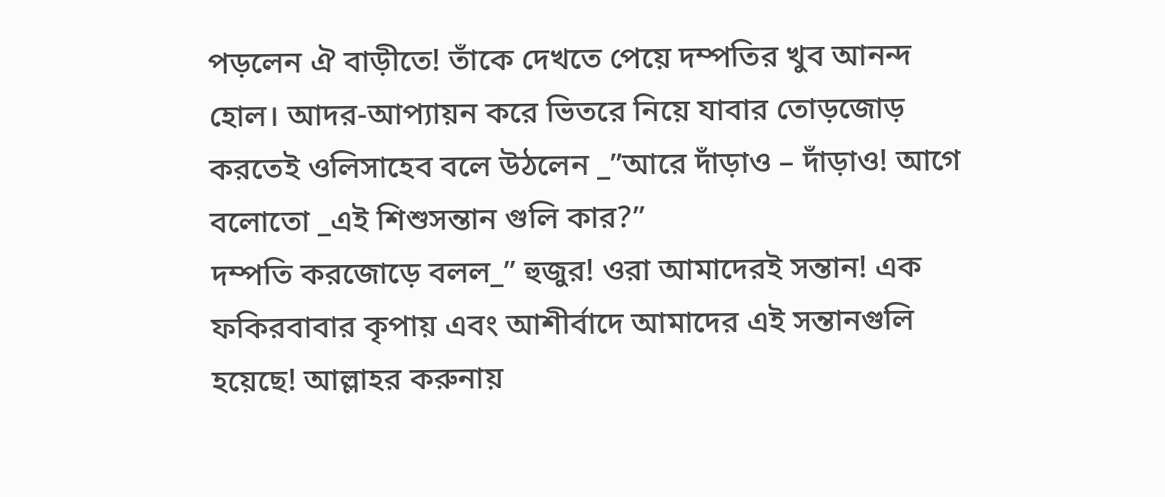পড়লেন ঐ বাড়ীতে! তাঁকে দেখতে পেয়ে দম্পতির খুব আনন্দ হোল। আদর-আপ্যায়ন করে ভিতরে নিয়ে যাবার তোড়জোড় করতেই ওলিসাহেব বলে উঠলেন _”আরে দাঁড়াও – দাঁড়াও! আগে বলোতো _এই শিশুসন্তান গুলি কার?”
দম্পতি করজোড়ে বলল_” হুজুর! ওরা আমাদেরই সন্তান! এক ফকিরবাবার কৃপায় এবং আশীর্বাদে আমাদের এই সন্তানগুলি হয়েছে! আল্লাহর করুনায়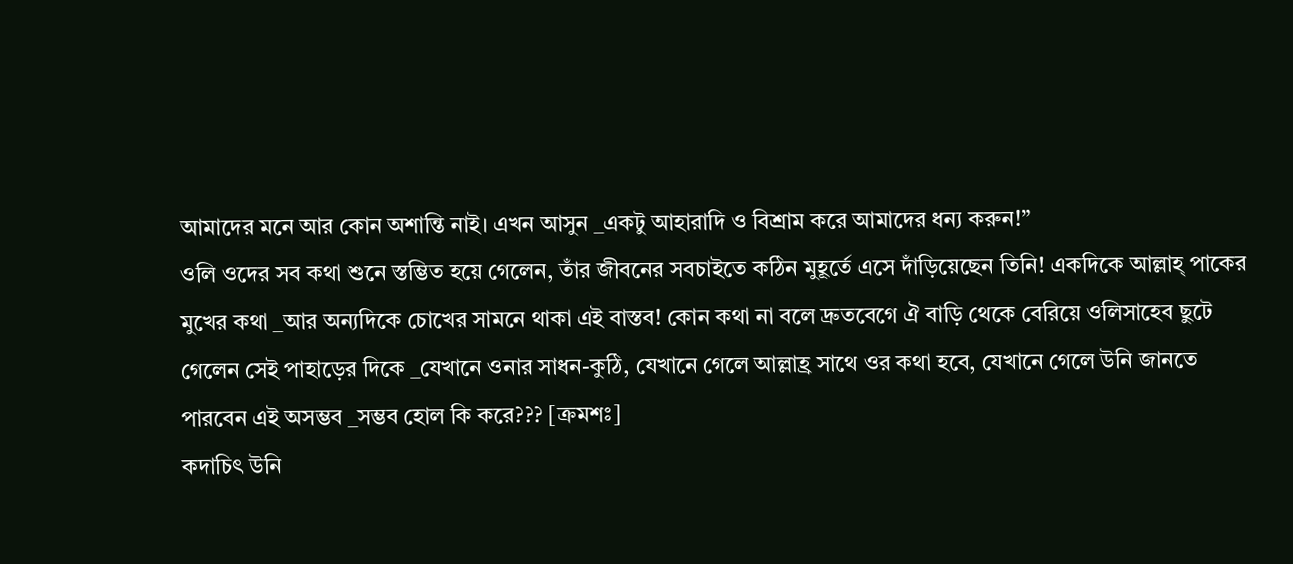আমাদের মনে আর কোন অশান্তি নাই। এখন আসুন _একটু আহারাদি ও বিশ্রাম করে আমাদের ধন্য করুন!”
ওলি ওদের সব কথা শুনে স্তম্ভিত হয়ে গেলেন, তাঁর জীবনের সবচাইতে কঠিন মুহূর্তে এসে দাঁড়িয়েছেন তিনি! একদিকে আল্লাহ্ পাকের মুখের কথা _আর অন্যদিকে চোখের সামনে থাকা এই বাস্তব! কোন কথা না বলে দ্রুতবেগে ঐ বাড়ি থেকে বেরিয়ে ওলিসাহেব ছুটে গেলেন সেই পাহাড়ের দিকে _যেখানে ওনার সাধন-কুঠি, যেখানে গেলে আল্লাহ্র সাথে ওর কথা হবে, যেখানে গেলে উনি জানতে পারবেন এই অসম্ভব _সম্ভব হোল কি করে??? [ক্রমশঃ]
কদাচিৎ উনি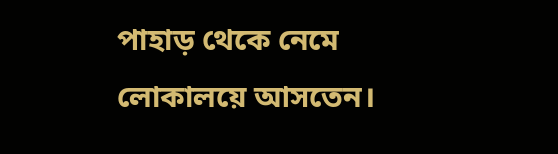পাহাড় থেকে নেমে লোকালয়ে আসতেন।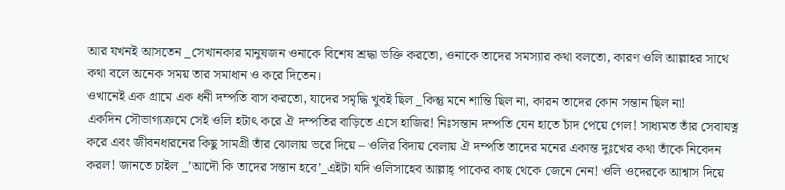আর যখনই আসতেন _সেখানকার মানুষজন ওনাকে বিশেষ শ্রদ্ধা ভক্তি করতো, ওনাকে তাদের সমস্যার কথা বলতো, কারণ ওলি আল্লাহর সাথে কথা বলে অনেক সময় তার সমাধান ও করে দিতেন।
ওখানেই এক গ্রামে এক ধনী দম্পতি বাস করতো, যাদের সমৃদ্ধি খুবই ছিল _কিন্তু মনে শান্তি ছিল না, কারন তাদের কোন সন্তান ছিল না!
একদিন সৌভাগ্যক্রমে সেই ওলি হটাৎ করে ঐ দম্পতির বাড়িতে এসে হাজির! নিঃসন্তান দম্পতি যেন হাতে চাঁদ পেয়ে গেল! সাধ্যমত তাঁর সেবাযত্ন করে এবং জীবনধারনের কিছু সামগ্রী তাঁর ঝোলায় ভরে দিয়ে – ওলির বিদায় বেলায় ঐ দম্পতি তাদের মনের একান্ত দুঃখের কথা তাঁকে নিবেদন করল! জানতে চাইল _’আদৌ কি তাদের সন্তান হবে’_এইটা যদি ওলিসাহেব আল্লাহ্ পাকের কাছ থেকে জেনে নেন! ওলি ওদেরকে আশ্বাস দিয়ে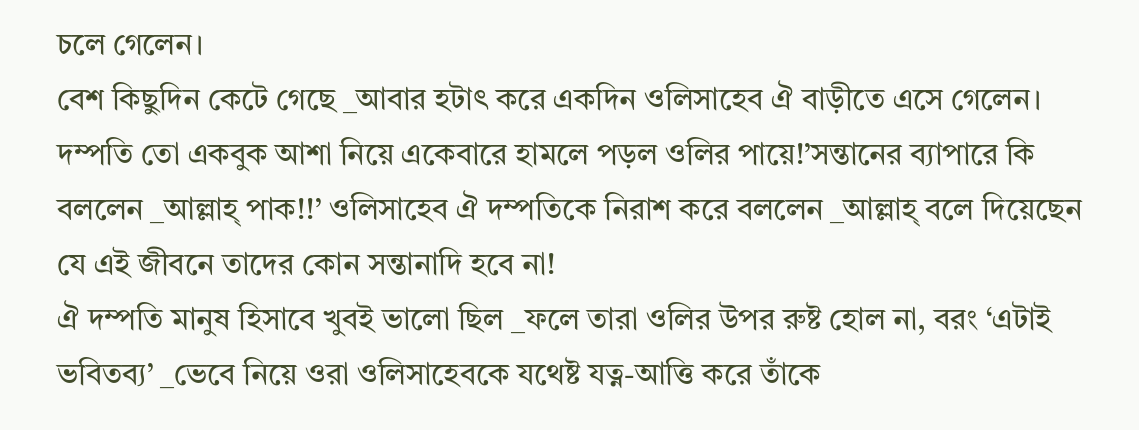চলে গেলেন।
বেশ কিছুদিন কেটে গেছে _আবার হটাৎ করে একদিন ওলিসাহেব ঐ বাড়ীতে এসে গেলেন। দম্পতি তো একবুক আশা নিয়ে একেবারে হামলে পড়ল ওলির পায়ে!’সন্তানের ব্যাপারে কি বললেন _আল্লাহ্ পাক!!’ ওলিসাহেব ঐ দম্পতিকে নিরাশ করে বললেন _আল্লাহ্ বলে দিয়েছেন যে এই জীবনে তাদের কোন সন্তানাদি হবে না!
ঐ দম্পতি মানুষ হিসাবে খুবই ভালো ছিল _ফলে তারা ওলির উপর রুষ্ট হোল না, বরং ‘এটাই ভবিতব্য’ _ভেবে নিয়ে ওরা ওলিসাহেবকে যথেষ্ট যত্ন-আত্তি করে তাঁকে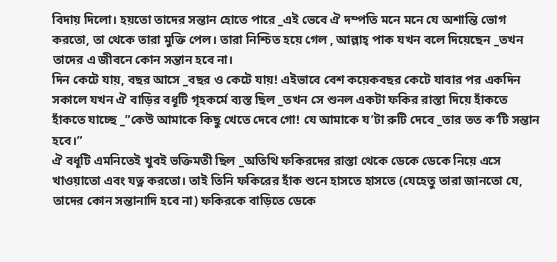বিদায় দিলো। হয়তো তাদের সন্তান হোতে পারে _এই ভেবে ঐ দম্পতি মনে মনে যে অশান্তি ভোগ করতো, তা থেকে তারা মুক্তি পেল। তারা নিশ্চিত হয়ে গেল , আল্লাহ্ পাক যখন বলে দিয়েছেন _তখন তাদের এ জীবনে কোন সন্তান হবে না।
দিন কেটে যায়, বছর আসে _বছর ও কেটে যায়! এইভাবে বেশ কয়েকবছর কেটে যাবার পর একদিন সকালে যখন ঐ বাড়ির বধূটি গৃহকর্মে ব্যস্ত ছিল _তখন সে শুনল একটা ফকির রাস্তা দিয়ে হাঁকতে হাঁকতে যাচ্ছে _”কেউ আমাকে কিছু খেতে দেবে গো! যে আমাকে য’টা রুটি দেবে _তার তত ক’টি সন্তান হবে।”
ঐ বধূটি এমনিতেই খুবই ভক্তিমতী ছিল _অতিথি ফকিরদের রাস্তা থেকে ডেকে ডেকে নিয়ে এসে খাওয়াতো এবং যত্ন করতো। তাই তিনি ফকিরের হাঁক শুনে হাসতে হাসতে (যেহেতু তারা জানতো যে, তাদের কোন সন্তানাদি হবে না) ফকিরকে বাড়িতে ডেকে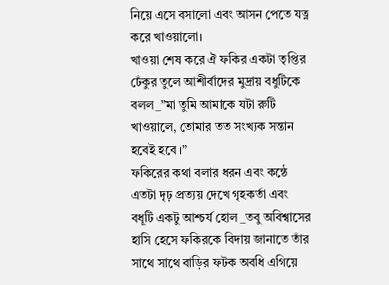নিয়ে এসে বসালো এবং আসন পেতে যত্ন করে খাওয়ালো।
খাওয়া শেষ করে ঐ ফকির একটা তৃপ্তির ঢেঁকুর তুলে আশীর্বাদের মুদ্রায় বধুটিকে বলল_”মা তুমি আমাকে যটা রুটি খাওয়ালে, তোমার তত সংখ্যক সন্তান হবেই হবে ।”
ফকিরের কথা বলার ধরন এবং কন্ঠে এতটা দৃঢ় প্রত্যয় দেখে গৃহকর্তা এবং বধূটি একটু আশ্চর্য হোল _তবু অবিশ্বাসের হাসি হেসে ফকিরকে বিদায় জানাতে তাঁর সাথে সাথে বাড়ির ফটক অবধি এগিয়ে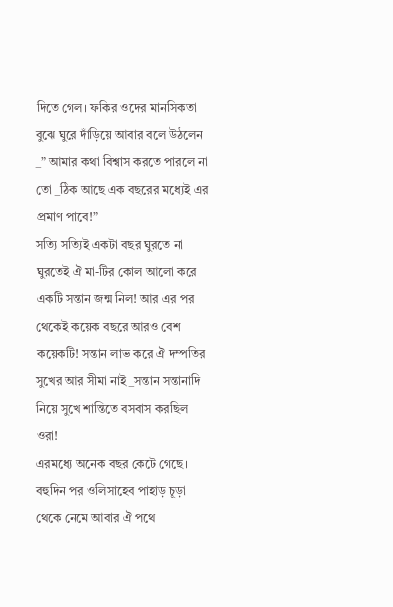দিতে গেল। ফকির ওদের মানসিকতা বুঝে ঘুরে দাঁড়িয়ে আবার বলে উঠলেন _” আমার কথা বিশ্বাস করতে পারলে না তো _ঠিক আছে এক বছরের মধ্যেই এর প্রমাণ পাবে!”
সত্যি সত্যিই একটা বছর ঘুরতে না ঘুরতেই ঐ মা-টির কোল আলো করে একটি সন্তান জন্ম নিল! আর এর পর থেকেই কয়েক বছরে আরও বেশ কয়েকটি! সন্তান লাভ করে ঐ দম্পতির সুখের আর সীমা নাই _সন্তান সন্তানাদি নিয়ে সুখে শান্তিতে বসবাস করছিল ওরা!
এরমধ্যে অনেক বছর কেটে গেছে। বহুদিন পর ওলিসাহেব পাহাড় চূড়া থেকে নেমে আবার ঐ পথে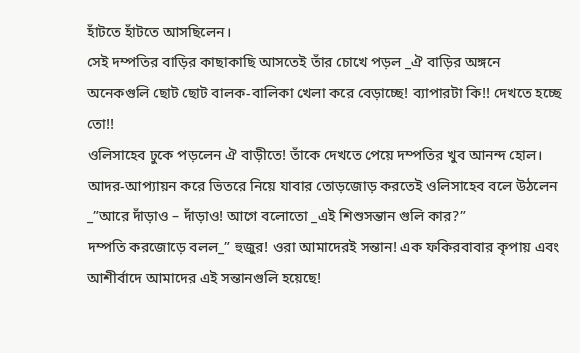হাঁটতে হাঁটতে আসছিলেন।
সেই দম্পতির বাড়ির কাছাকাছি আসতেই তাঁর চোখে পড়ল _ঐ বাড়ির অঙ্গনে অনেকগুলি ছোট ছোট বালক-বালিকা খেলা করে বেড়াচ্ছে! ব্যাপারটা কি!! দেখতে হচ্ছে তো!!
ওলিসাহেব ঢুকে পড়লেন ঐ বাড়ীতে! তাঁকে দেখতে পেয়ে দম্পতির খুব আনন্দ হোল। আদর-আপ্যায়ন করে ভিতরে নিয়ে যাবার তোড়জোড় করতেই ওলিসাহেব বলে উঠলেন _”আরে দাঁড়াও – দাঁড়াও! আগে বলোতো _এই শিশুসন্তান গুলি কার?”
দম্পতি করজোড়ে বলল_” হুজুর! ওরা আমাদেরই সন্তান! এক ফকিরবাবার কৃপায় এবং আশীর্বাদে আমাদের এই সন্তানগুলি হয়েছে!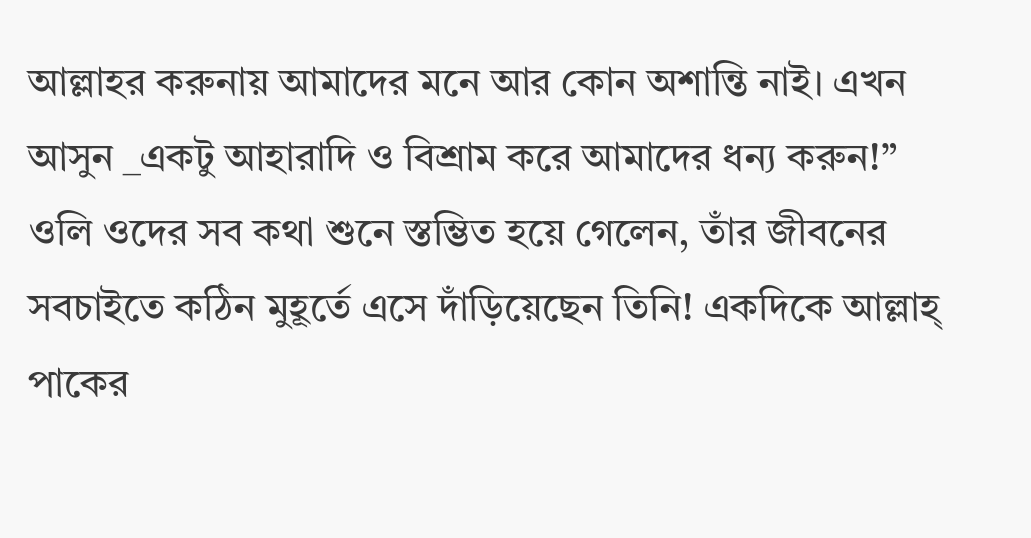আল্লাহর করুনায় আমাদের মনে আর কোন অশান্তি নাই। এখন আসুন _একটু আহারাদি ও বিশ্রাম করে আমাদের ধন্য করুন!”
ওলি ওদের সব কথা শুনে স্তম্ভিত হয়ে গেলেন, তাঁর জীবনের সবচাইতে কঠিন মুহূর্তে এসে দাঁড়িয়েছেন তিনি! একদিকে আল্লাহ্ পাকের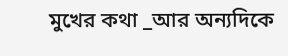মুখের কথা _আর অন্যদিকে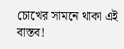চোখের সামনে থাকা এই বাস্তব!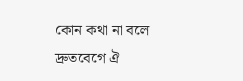কোন কথা না বলে দ্রুতবেগে ঐ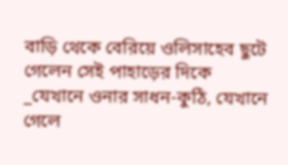বাড়ি থেকে বেরিয়ে ওলিসাহেব ছুটে গেলেন সেই পাহাড়ের দিকে _যেখানে ওনার সাধন-কুঠি, যেখানে গেলে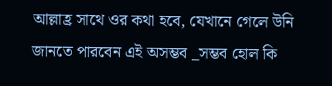আল্লাহ্র সাথে ওর কথা হবে, যেখানে গেলে উনি জানতে পারবেন এই অসম্ভব _সম্ভব হোল কি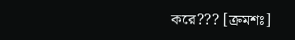করে??? [ক্রমশঃ]